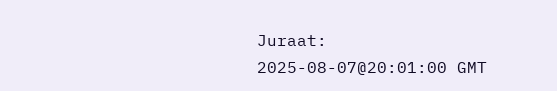Juraat:
2025-08-07@20:01:00 GMT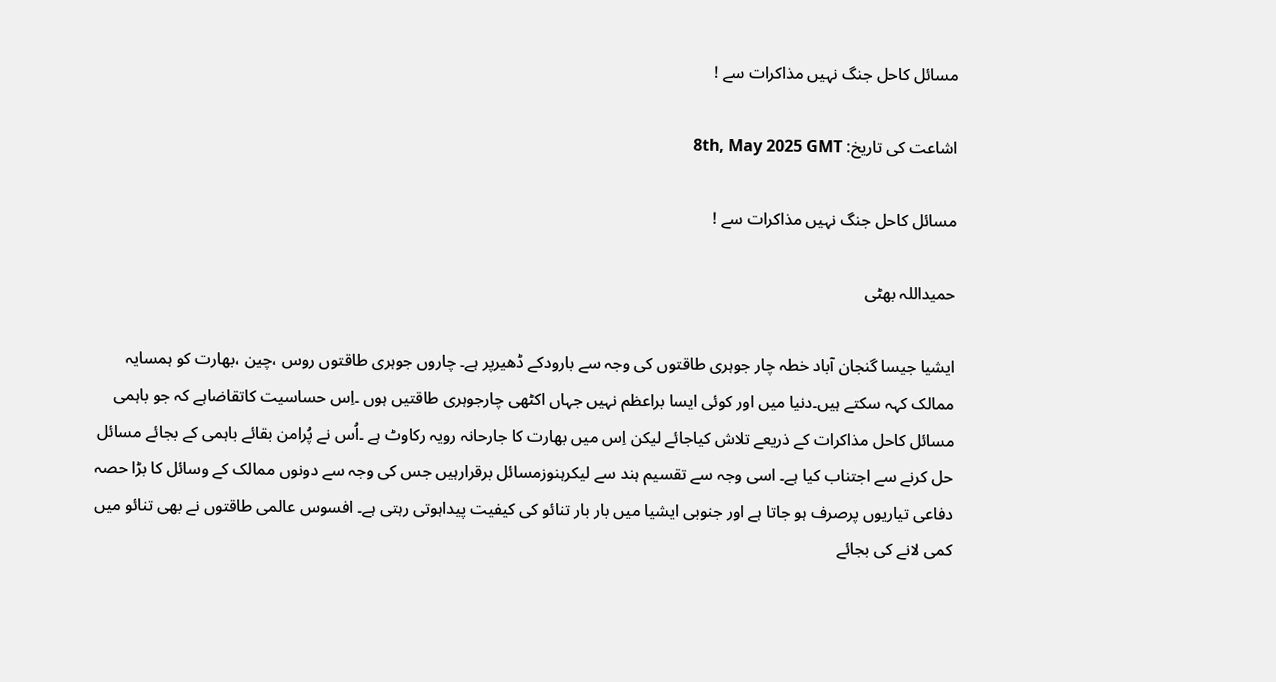مسائل کاحل جنگ نہیں مذاکرات سے !

اشاعت کی تاریخ: 8th, May 2025 GMT

مسائل کاحل جنگ نہیں مذاکرات سے !

حمیداللہ بھٹی

ایشیا جیسا گنجان آباد خطہ چار جوہری طاقتوں کی وجہ سے بارودکے ڈھیرپر ہے۔ چاروں جوہری طاقتوں روس ،چین ،بھارت کو ہمسایہ ممالک کہہ سکتے ہیں۔دنیا میں اور کوئی ایسا براعظم نہیں جہاں اکٹھی چارجوہری طاقتیں ہوں ۔اِس حساسیت کاتقاضاہے کہ جو باہمی مسائل کاحل مذاکرات کے ذریعے تلاش کیاجائے لیکن اِس میں بھارت کا جارحانہ رویہ رکاوٹ ہے ۔اُس نے پُرامن بقائے باہمی کے بجائے مسائل حل کرنے سے اجتناب کیا ہے۔ اسی وجہ سے تقسیم ہند سے لیکرہنوزمسائل برقرارہیں جس کی وجہ سے دونوں ممالک کے وسائل کا بڑا حصہ دفاعی تیاریوں پرصرف ہو جاتا ہے اور جنوبی ایشیا میں بار بار تنائو کی کیفیت پیداہوتی رہتی ہے۔ افسوس عالمی طاقتوں نے بھی تنائو میں کمی لانے کی بجائے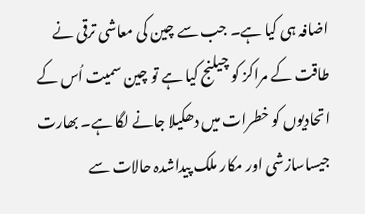اضافہ ہی کیا ہے۔ جب سے چین کی معاشی ترقی نے طاقت کے مراکز کو چیلنج کیا ہے تو چین سمیت اُس کے اتحادیوں کو خطرات میں دھکیلا جانے لگا ہے۔ بھارت جیساسازشی اور مکار ملک پیداشدہ حالات سے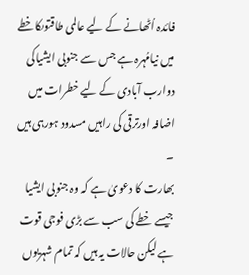فائدہ اُٹھانے کے لیے عالمی طاقتوںکاخطے میں نیامُہرہ ہے جس سے جنوبی ایشیاکی دوارب آبادی کے لیے خطرات میں اضافہ اورترقی کی راہیں مسدود ہورہی ہیں ۔
بھارت کا دعویٰ ہے کہ وہ جنوبی ایشیا جیسے خطے کی سب سے بڑی فوجی قوت ہے لیکن حالات یہ ہیں کہ تمام شہریوں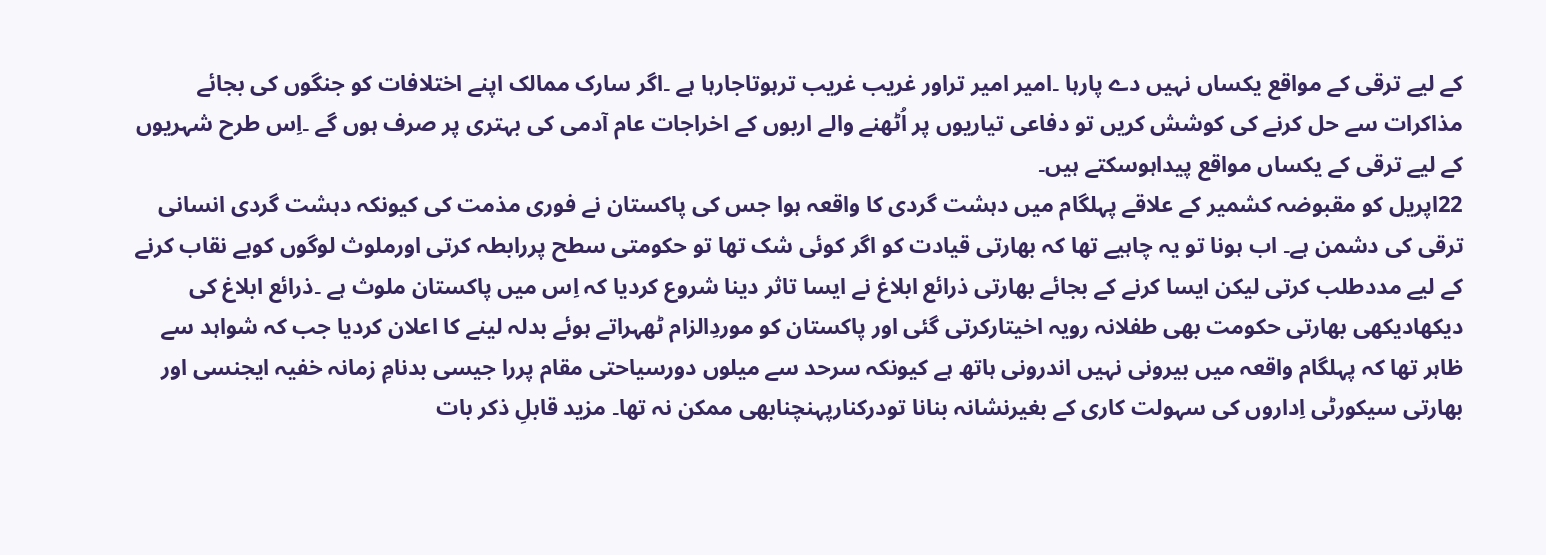کے لیے ترقی کے مواقع یکساں نہیں دے پارہا ۔امیر امیر تراور غریب غریب ترہوتاجارہا ہے ۔اگر سارک ممالک اپنے اختلافات کو جنگوں کی بجائے مذاکرات سے حل کرنے کی کوشش کریں تو دفاعی تیاریوں پر اُٹھنے والے اربوں کے اخراجات عام آدمی کی بہتری پر صرف ہوں گے ۔اِس طرح شہریوں کے لیے ترقی کے یکساں مواقع پیداہوسکتے ہیں۔
22اپریل کو مقبوضہ کشمیر کے علاقے پہلگام میں دہشت گردی کا واقعہ ہوا جس کی پاکستان نے فوری مذمت کی کیونکہ دہشت گردی انسانی ترقی کی دشمن ہے۔ اب ہونا تو یہ چاہیے تھا کہ بھارتی قیادت کو اگر کوئی شک تھا تو حکومتی سطح پررابطہ کرتی اورملوث لوگوں کوبے نقاب کرنے کے لیے مددطلب کرتی لیکن ایسا کرنے کے بجائے بھارتی ذرائع ابلاغ نے ایسا تاثر دینا شروع کردیا کہ اِس میں پاکستان ملوث ہے ۔ذرائع ابلاغ کی دیکھادیکھی بھارتی حکومت بھی طفلانہ رویہ اخیتارکرتی گئی اور پاکستان کو موردِالزام ٹھہراتے ہوئے بدلہ لینے کا اعلان کردیا جب کہ شواہد سے ظاہر تھا کہ پہلگام واقعہ میں بیرونی نہیں اندرونی ہاتھ ہے کیونکہ سرحد سے میلوں دورسیاحتی مقام پررا جیسی بدنامِ زمانہ خفیہ ایجنسی اور بھارتی سیکورٹی اِداروں کی سہولت کاری کے بغیرنشانہ بنانا تودرکنارپہنچنابھی ممکن نہ تھا۔ مزید قابلِ ذکر بات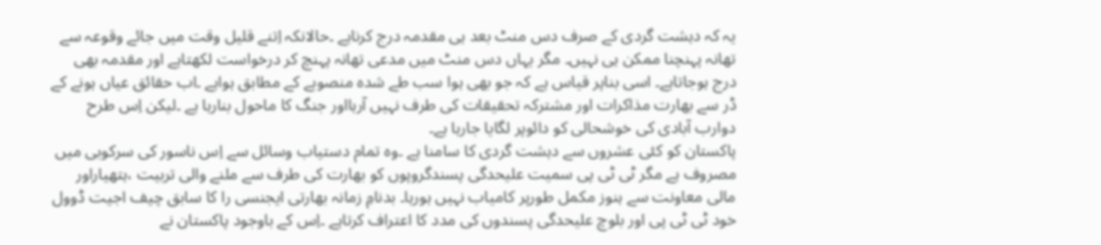یہ کہ دہشت گردی کے صرف دس منٹ بعد ہی مقدمہ درج کرناہے ۔حالانکہ اِتنے قلیل وقت میں جائے وقوعہ سے تھانہ پہنچنا ممکن ہی نہیں۔ مگر یہاں دس منٹ میں مدعی تھانہ پہنچ کر درخواست لکھتاہے اور مقدمہ بھی درج ہوجاتاہے۔ اسی بناپر قیاس ہے کہ جو بھی ہوا سب طے شدہ منصوبے کے مطابق ہواہے ۔اب حقائق عیاں ہونے کے ڈر سے بھارت مذاکرات اور مشترکہ تحقیقات کی طرف نہیں آرہااور جنگ کا ماحول بنارہا ہے ۔لیکن اِس طرح دوارب آبادی کی خوشحالی کو دائوپر لگایا جارہا ہے۔
پاکستان کو کئی عشروں سے دہشت گردی کا سامنا ہے ۔وہ تمام دستیاب وسائل سے اِس ناسور کی سرکوبی میں مصروف ہے مگر ٹی ٹی پی سمیت علیحدگی پسندگروپوں کو بھارت کی طرف سے ملنے والی تربیت ،ہتھیاراور مالی معاونت سے ہنوز مکمل طورپر کامیاب نہیں ہورہا۔ بدنامِ زمانہ بھارتی ایجنسی را کا سابق چیف اجیت ڈوول خود ٹی ٹی پی اور بلوچ علیحدگی پسندوں کی مدد کا اعتراف کرتاہے ۔اِس کے باوجود پاکستان نے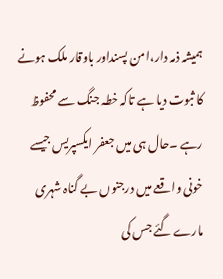ہمیشہ ذمہ دار،امن پسنداور باوقار ملک ہونے کا ثبوت دیا ہے تاکہ خطہ جنگ سے محفوظ رہے ۔حال ہی میں جعفر ایکسپریس جیسے خونی واقعے میں درجنوں بے گناہ شہری مارے گئے جس کی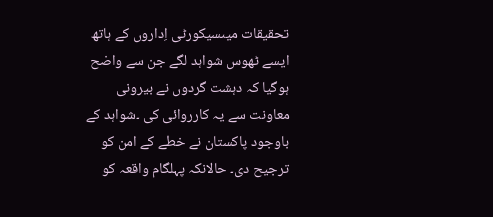تحقیقات میںسیکورٹی اِداروں کے ہاتھ ایسے ٹھوس شواہد لگے جن سے واضح ہوگیا کہ دہشت گردوں نے بیرونی معاونت سے یہ کارروائی کی ۔شواہد کے باوجود پاکستان نے خطے کے امن کو ترجیح دی۔ حالانکہ پہلگام واقعہ کو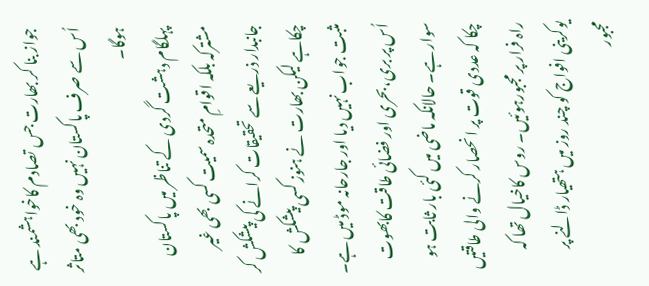جواز بنا کر بھارت جس تصادم کاخواہشمند ہے اُس سے صرف پاکستان نہیں وہ خود بھی متاثر ہوگا۔
پہلگام دہشت گردی کے تناظر میں پاکستان مشترکہ بلکہ اقوامِ متحدہ سمیت کسی بھی غیر جانبدار ذریعے سے تحقیقات کرانے کی پیشکش کر چکاہے لیکن بھارت نے ہنوز کسی پیشکش کا مثبت جواب نہیں دیا اور جارحانہ موڈ میں ہے۔ اُس پر بری،بحری اور فضائی طاقت کابھوت سوار ہے۔ حالانکہ ماضی میں کئی بار ثابت ہو چکا کہ عددی قوت پر انحصار کرنے والی طاقتیں راہ فرار پر مجبورہوئیں۔ روس کاخیال تھا کہ یوکرینی افواج کو چند روز میں ہتھیار ڈالنے پر مجبور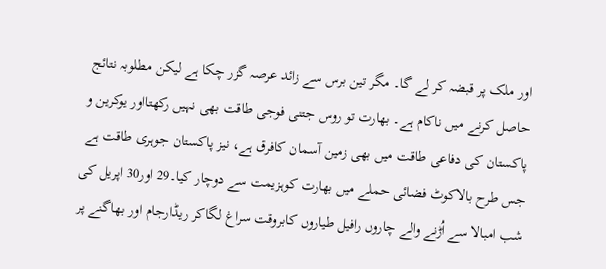اور ملک پر قبضہ کر لے گا۔ مگر تین برس سے زائد عرصہ گزر چکا ہے لیکن مطلوبہ نتائج حاصل کرنے میں ناکام ہے۔ بھارت تو روس جتنی فوجی طاقت بھی نہیں رکھتااور یوکرین و پاکستان کی دفاعی طاقت میں بھی زمین آسمان کافرق ہے، نیز پاکستان جوہری طاقت ہے جس طرح بالاکوٹ فضائی حملے میں بھارت کوہزیمت سے دوچار کیا۔29 اور30 اپریل کی شب امبالا سے اُڑنے والے چاروں رافیل طیاروں کابروقت سراغ لگاکر ریڈارجام اور بھاگنے پر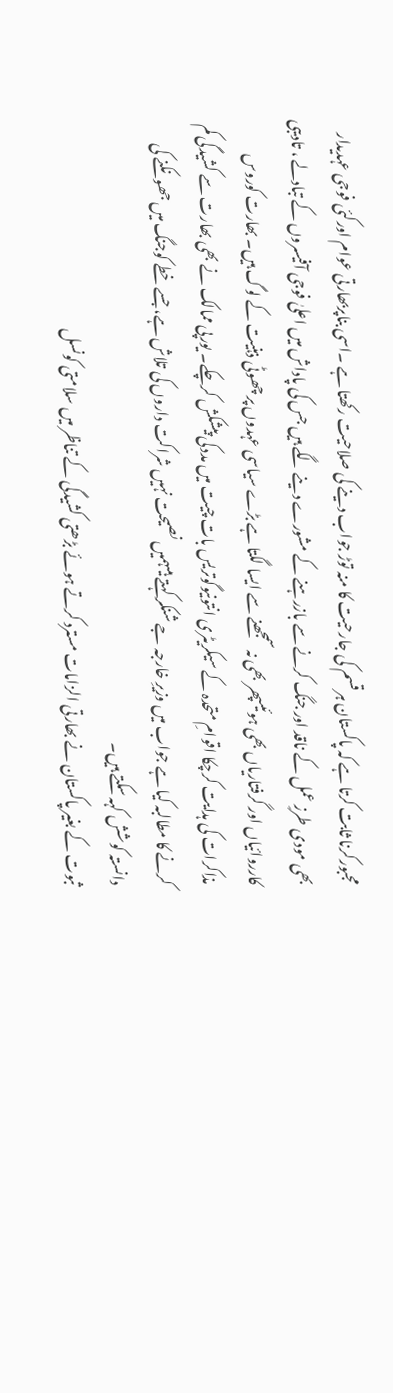مجبورکرنا ثابت کرتا ہے کہ پاکستان ہر قسم کی جارحیت کا منہ توڑ جواب دینے کی صلاحیت رکھتا ہے ۔اسی بناپربھارتی عوام اورکئی فوجی عہدیدار بھی مودی طرزِ عمل کے ناقد اور جنگ کرنے سے بازرہنے کے مشورے دینے لگے ہیں جس کی پاداش میں اعلیٰ فوجی آفیسروں کے تبادلے ، تادیبی کارروائیاں اور گرفتاریاں بھی ہوئیںپھر بھی نہ سمجھنے سے ایسا لگتا ہے بڑے سیاسی عہدوں پر چھوٹی ذہنیت کے لوگ ہیں۔ بھارت کوروس مذاکرات کی ہدایت کرچکا اقوامِ متحدہ کے سیکریٹری انتونیوگوتریس بات چیت میں مددکی پیشکش کرچکے۔ یورپی ممالک نے بھی بھارت سے کشیدگی کم کرنے کا مطالبہ کیا ہے جواب میں وزیرِ خارجہ جے شنکر کہتے ہیںہمیں نصیحت نہیں شراکت داروں کی تلاش ہے، جسے خطے کوجنگ میں جھونکنے کی دانستہ کوشش کہہ سکتے ہیں۔
ثبوت کے بغیر پاکستان نے بھارتی الزامات مسترد کرتے ہوئے بڑھتی کشیدگی کے تناظر میں سلامتی کونسل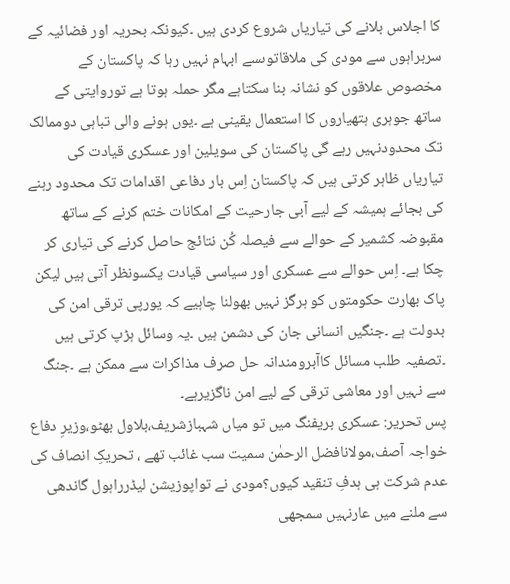کا اجلاس بلانے کی تیاریاں شروع کردی ہیں ۔کیونکہ بحریہ اور فضائیہ کے سربراہوں سے مودی کی ملاقاتوںسے ابہام نہیں رہا کہ پاکستان کے مخصوص علاقوں کو نشانہ بنا سکتاہے مگر حملہ ہوتا ہے توروایتی کے ساتھ جوہری ہتھیاروں کا استعمال یقینی ہے ۔یوں ہونے والی تباہی دوممالک تک محدودنہیں رہے گی پاکستان کی سویلین اور عسکری قیادت کی تیاریاں ظاہر کرتی ہیں کہ پاکستان اِس بار دفاعی اقدامات تک محدود رہنے کی بجائے ہمیشہ کے لیے آبی جارحیت کے امکانات ختم کرنے کے ساتھ مقبوضہ کشمیر کے حوالے سے فیصلہ کُن نتائج حاصل کرنے کی تیاری کر چکا ہے۔ اِس حوالے سے عسکری اور سیاسی قیادت یکسونظر آتی ہیں لیکن پاک بھارت حکومتوں کو ہرگز نہیں بھولنا چاہیے کہ یورپی ترقی امن کی بدولت ہے ۔جنگیں انسانی جان کی دشمن ہیں ۔یہ وسائل ہڑپ کرتی ہیں ۔تصفیہ طلب مسائل کاآبرومندانہ حل صرف مذاکرات سے ممکن ہے ۔جنگ سے نہیں اور معاشی ترقی کے لیے امن ناگزیرہے۔
پس تحریر: عسکری بریفنگ میں تو میاں شہبازشریف،بلاول بھٹو،وزیرِ دفاع خواجہ آصف،مولانافضل الرحمٰن سمیت سب غائب تھے ، تحریکِ انصاف کی عدم شرکت ہی ہدفِ تنقید کیوں؟مودی نے تواپوزیشن لیڈرراہول گاندھی سے ملنے میں عارنہیں سمجھی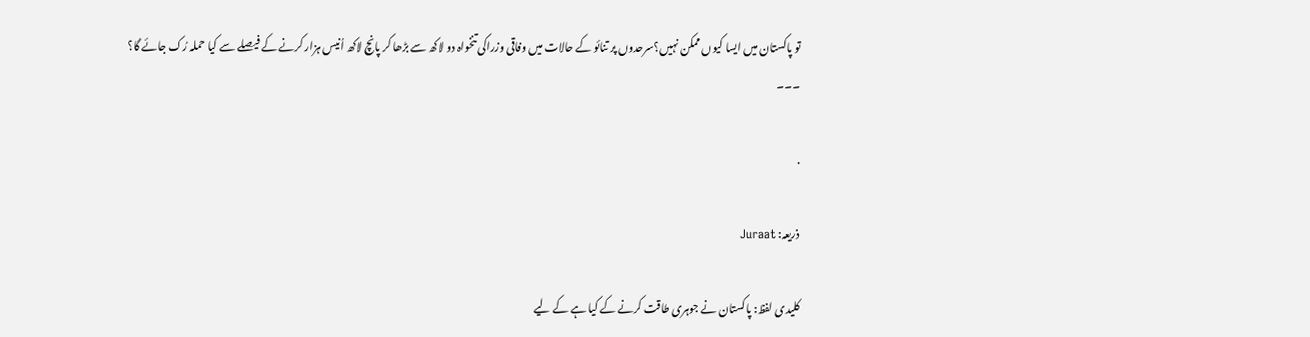تو پاکستان میں ایسا کیوں ممکن نہیں؟سرحدوں پر تنائو کے حالات میں وفاقی وزراکی تنخواہ دو لاکھ سے بڑھا کر پانچ لاکھ اُنیس ہزار کرنے کے فیصلے سے کیا حملہ رُک جائے گا؟
۔۔۔

.

ذریعہ: Juraat

کلیدی لفظ: پاکستان نے جوہری طاقت کرنے کے کیا ہے کے لیے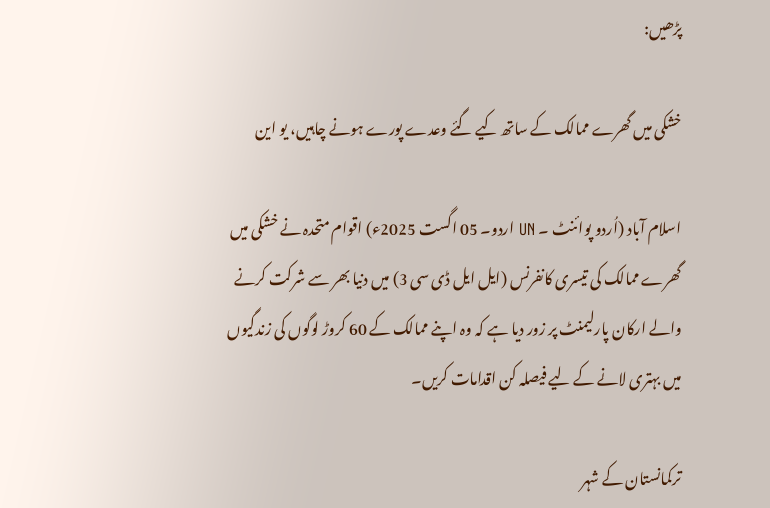پڑھیں:

خشکی میں گھرے ممالک کے ساتھ کیے گئے وعدے پورے ہونے چاہیں، یو این

اسلام آباد (اُردو پوائنٹ ۔ UN اردو۔ 05 اگست 2025ء) اقوام متحدہ نے خشکی میں گھرے ممالک کی تیسری کانفرنس (ایل ایل ڈی سی 3) میں دنیا بھر سے شرکت کرنے والے ارکان پارلیمنٹ پر زور دیا ہے کہ وہ اپنے ممالک کے 60 کروڑ لوگوں کی زندگیوں میں بہتری لانے کے لیے فیصلہ کن اقدامات کریں۔

ترکمانستان کے شہر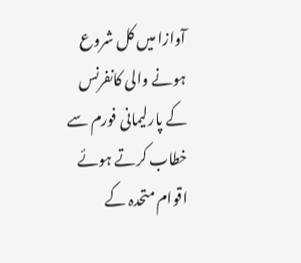آوازا میں کل شروع ہونے والی کانفرنس کے پارلیمانی فورم سے خطاب کرتے ہوئے اقوام متحدہ کے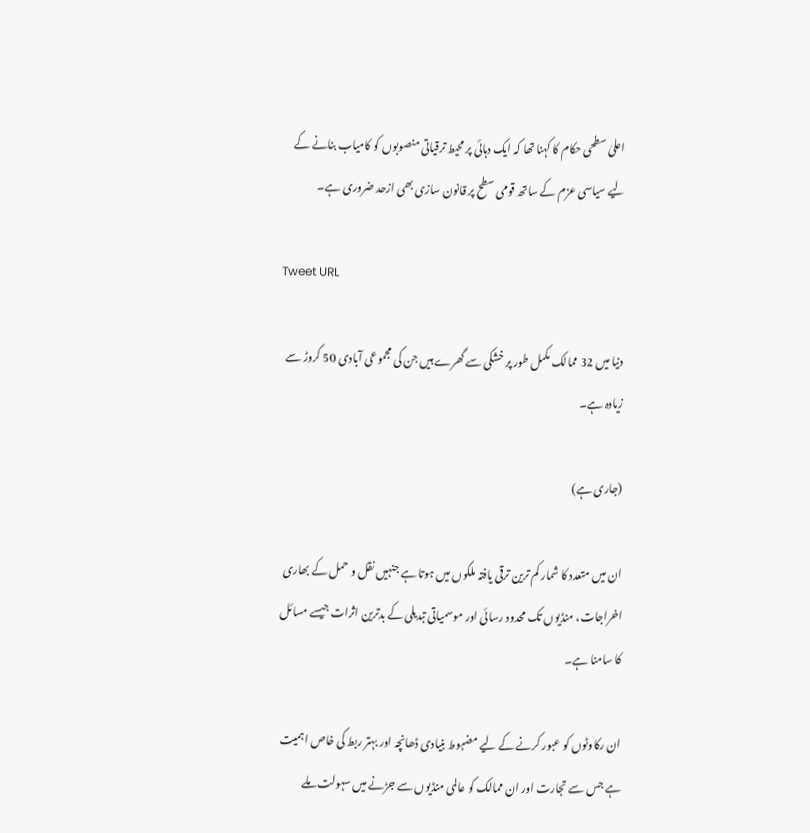اعلیٰ سطحی حکام کا کہنا تھا کہ ایک دہائی پر محیط ترقیاتی منصوبوں کو کامیاب بنانے کے لیے سیاسی عزم کے ساتھ قومی سطح پر قانون سازی بھی ازحد ضروری ہے۔

Tweet URL

دنیا میں 32 ممالک مکمل طور پر خشکی سے گھرے ہیں جن کی مجموعی آبادی 50 کروڑ سے زیادہ ہے۔

(جاری ہے)

ان میں متعدد کا شمار کم ترین ترقی یافتہ ملکوں میں ہوتا ہے جنہیں نقل و حمل کے بھاری اخراجات، منڈیوں تک محدود رسائی اور موسمیاتی تبدیلی کے بدترین اثرات جیسے مسائل کا سامنا ہے۔

ان رکاوٹوں کو عبور کرنے کے لیے مضبوط بنیادی ڈھانچہ اور بہتر ربط کی خاص اہمیت ہے جس سے تجارت اور ان ممالک کو عالمی منڈیوں سے جڑنے میں سہولت ملے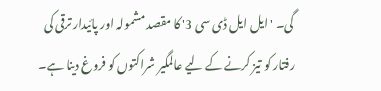گی۔ 'ایل ایل ڈی سی 3' کا مقصد مشمولہ اور پائیدار ترقی کی رفتار کو تیز کرنے کے لیے عالمگیر شراکتوں کو فروغ دینا ہے۔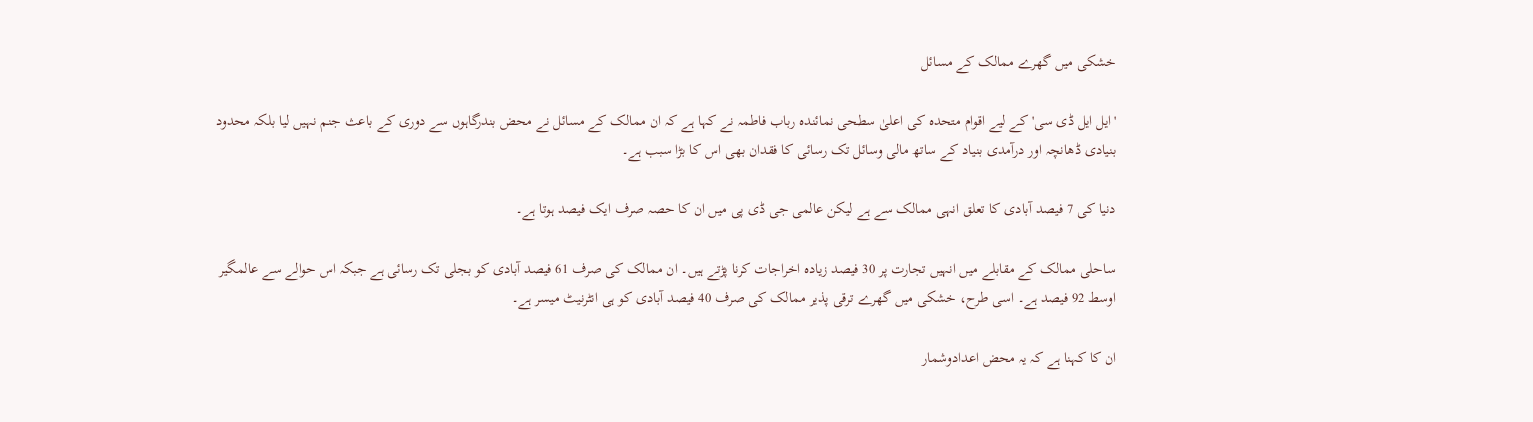خشکی میں گھرے ممالک کے مسائل

'ایل ایل ڈی سی' کے لیے اقوام متحدہ کی اعلیٰ سطحی نمائندہ رباب فاطمہ نے کہا ہے کہ ان ممالک کے مسائل نے محض بندرگاہوں سے دوری کے باعث جنم نہیں لیا بلکہ محدود بنیادی ڈھانچہ اور درآمدی بنیاد کے ساتھ مالی وسائل تک رسائی کا فقدان بھی اس کا بڑا سبب ہے۔

دنیا کی 7 فیصد آبادی کا تعلق انہی ممالک سے ہے لیکن عالمی جی ڈی پی میں ان کا حصہ صرف ایک فیصد ہوتا ہے۔

ساحلی ممالک کے مقابلے میں انہیں تجارت پر 30 فیصد زیادہ اخراجات کرنا پڑتے ہیں۔ ان ممالک کی صرف 61 فیصد آبادی کو بجلی تک رسائی ہے جبکہ اس حوالے سے عالمگیر اوسط 92 فیصد ہے۔ اسی طرح، خشکی میں گھرے ترقی پذیر ممالک کی صرف 40 فیصد آبادی کو ہی انٹرنیٹ میسر ہے۔

ان کا کہنا ہے کہ یہ محض اعدادوشمار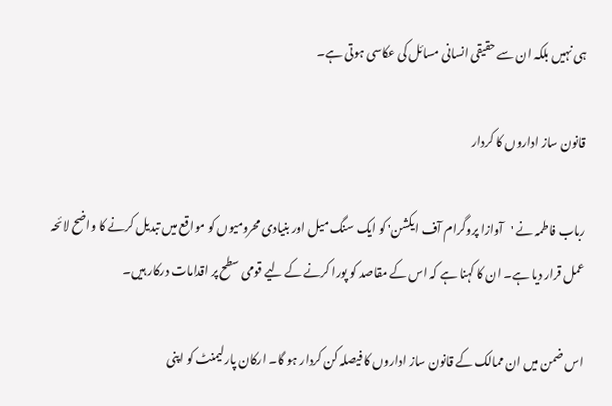ہی نہیں بلکہ ان سے حقیقی انسانی مسائل کی عکاسی ہوتی ہے۔

قانون ساز اداروں کا کردار

رباب فاطمہ نے 'آوازا پروگرام آف ایکشن' کو ایک سنگ میل اور بنیادی محرومیوں کو مواقع میں تبدیل کرنے کا واضح لائحہ عمل قرار دیا ہے۔ ان کا کہنا ہے کہ اس کے مقاصد کو پورا کرنے کے لیے قومی سطح پر اقدامات درکار ہیں۔

اس ضمن میں ان ممالک کے قانون ساز اداروں کا فیصلہ کن کردار ہو گا۔ ارکان پارلیمنٹ کو اپنی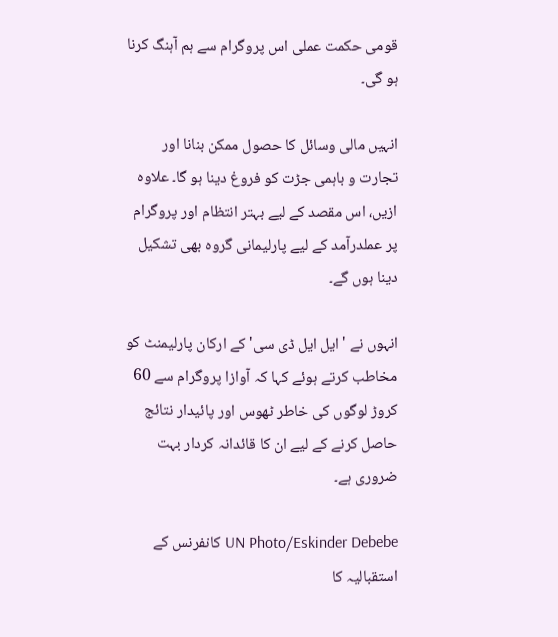قومی حکمت عملی اس پروگرام سے ہم آہنگ کرنا ہو گی۔

انہیں مالی وسائل کا حصول ممکن بنانا اور تجارت و باہمی جڑت کو فروغ دینا ہو گا۔ علاوہ ازیں، اس مقصد کے لیے بہتر انتظام اور پروگرام پر عملدرآمد کے لیے پارلیمانی گروہ بھی تشکیل دینا ہوں گے۔

انہوں نے 'ایل ایل ڈی سی' کے ارکان پارلیمنٹ کو مخاطب کرتے ہوئے کہا کہ آوازا پروگرام سے 60 کروڑ لوگوں کی خاطر ٹھوس اور پائیدار نتائج حاصل کرنے کے لیے ان کا قائدانہ کردار بہت ضروری ہے۔

UN Photo/Eskinder Debebe کانفرنس کے استقبالیہ کا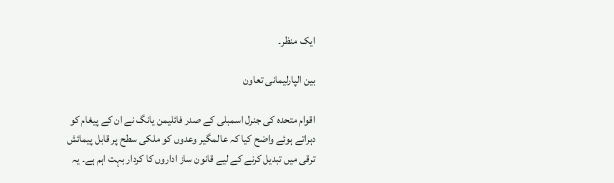ایک منظر۔

بین الپارلیمانی تعاون

اقوام متحدہ کی جنرل اسمبلی کے صدر فائلیمن یانگ نے ان کے پیغام کو دہراتے ہوئے واضح کیا کہ عالمگیر وعدوں کو ملکی سطح پر قابل پیمائش ترقی میں تبدیل کرنے کے لیے قانون ساز اداروں کا کردار بہت اہم ہے۔ یہ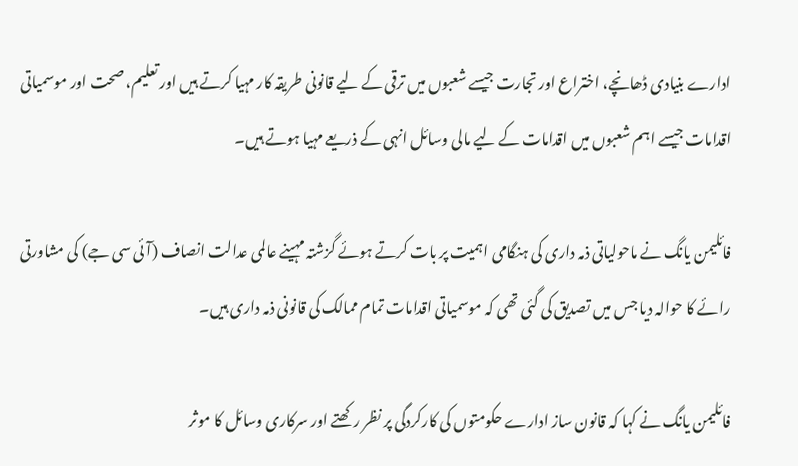ادارے بنیادی ڈھانچے، اختراع اور تجارت جیسے شعبوں میں ترقی کے لیے قانونی طریقہ کار مہیا کرتے ہیں اور تعلیم، صحت اور موسمیاتی اقدامات جیسے اہم شعبوں میں اقدامات کے لیے مالی وسائل انہی کے ذریعے مہیا ہوتے ہیں۔

فائلیمن یانگ نے ماحولیاتی ذمہ داری کی ہنگامی اہمیت پر بات کرتے ہوئے گزشتہ مہینے عالمی عدالت انصاف (آئی سی جے) کی مشاورتی رائے کا حوالہ دیا جس میں تصدیق کی گئی تھی کہ موسمیاتی اقدامات تمام ممالک کی قانونی ذمہ داری ہیں۔

فائلیمن یانگ نے کہا کہ قانون ساز ادارے حکومتوں کی کارکردگی پر نظر رکھتے اور سرکاری وسائل کا موثر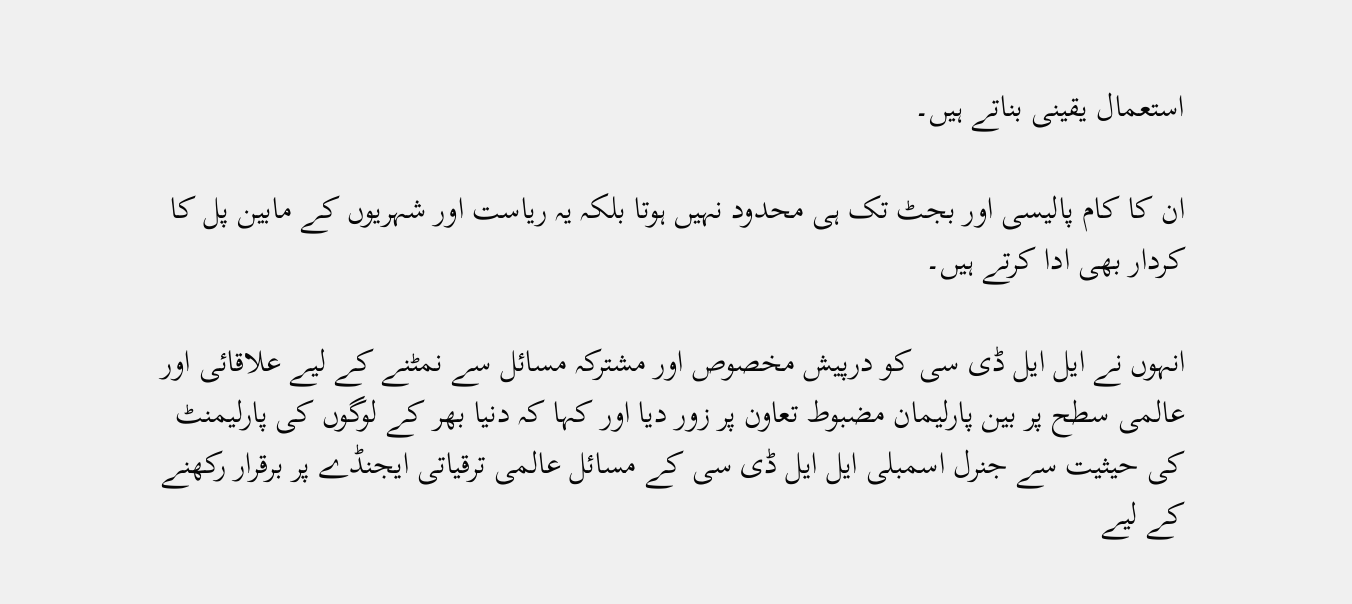استعمال یقینی بناتے ہیں۔

ان کا کام پالیسی اور بجٹ تک ہی محدود نہیں ہوتا بلکہ یہ ریاست اور شہریوں کے مابین پل کا کردار بھی ادا کرتے ہیں۔

انہوں نے ایل ایل ڈی سی کو درپیش مخصوص اور مشترکہ مسائل سے نمٹنے کے لیے علاقائی اور عالمی سطح پر بین پارلیمان مضبوط تعاون پر زور دیا اور کہا کہ دنیا بھر کے لوگوں کی پارلیمنٹ کی حیثیت سے جنرل اسمبلی ایل ایل ڈی سی کے مسائل عالمی ترقیاتی ایجنڈے پر برقرار رکھنے کے لیے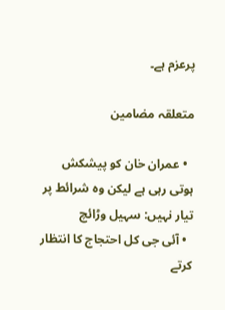پرعزم ہے۔

متعلقہ مضامین

  • عمران خان کو پیشکش ہوتی رہی ہے لیکن وہ شرائط پر تیار نہیں: سہیل وڑائچ
  • آئی جی کل احتجاج کا انتظار کرتے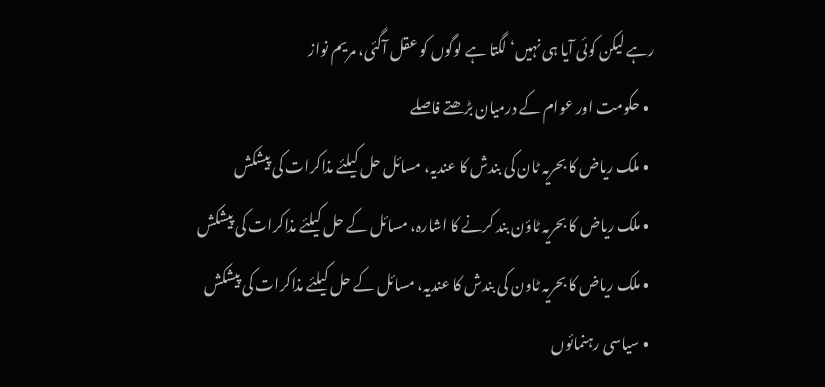رہے لیکن کوئی آیا ہی نہیں‘ لگتا ہے لوگوں کو عقل آگئی، مریم نواز
  • حکومت اور عوام کے درمیان بڑھتے فاصلے
  • ملک ریاض کا بحریہ ٹان کی بندش کا عندیہ، مسائل حل کیلئے مذاکرات کی پیشکش
  • ملک ریاض کا بحریہ ٹاؤن بند کرنے کا اشارہ، مسائل کے حل کیلئے مذاکرات کی پیشکش
  • ملک ریاض کا بحریہ ٹاون کی بندش کا عندیہ، مسائل کے حل کیلئے مذاکرات کی پیشکش
  • سیاسی رہنمائوں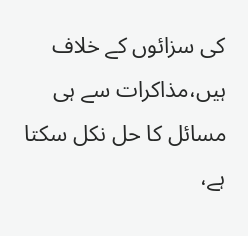کی سزائوں کے خلاف ہیں،مذاکرات سے ہی مسائل کا حل نکل سکتا ہے،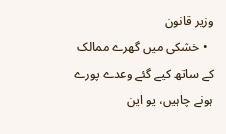وزیر قانون
  • خشکی میں گھرے ممالک کے ساتھ کیے گئے وعدے پورے ہونے چاہیں، یو این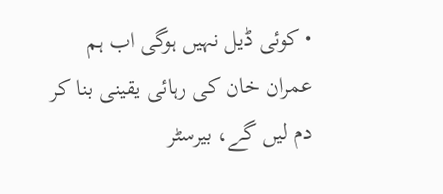• کوئی ڈیل نہیں ہوگی اب ہم عمران خان کی رہائی یقینی بنا کر دم لیں گے، بیرسٹر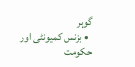گوہر
  • بزنس کمیونٹی اور حکومت